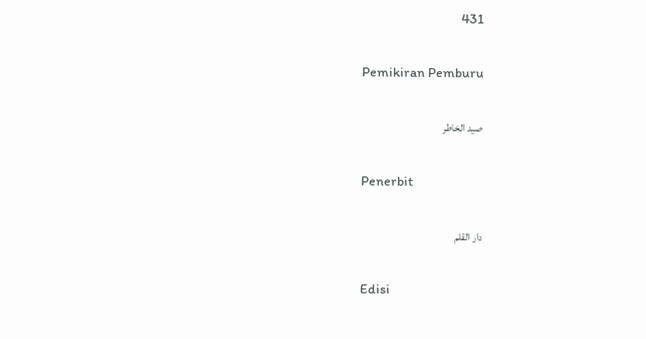431

Pemikiran Pemburu

صيد الخاطر

Penerbit

دار القلم

Edisi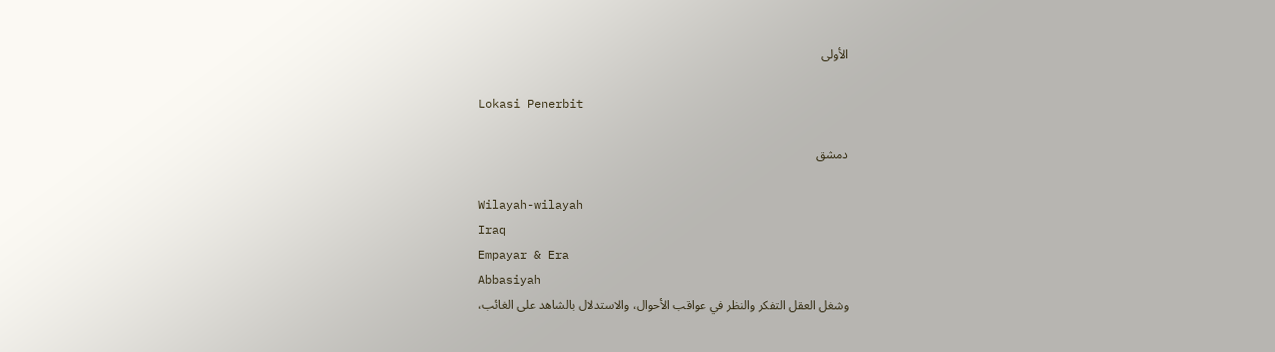الأولى

Lokasi Penerbit

دمشق

Wilayah-wilayah
Iraq
Empayar & Era
Abbasiyah
وشغل العقل التفكر والنظر في عواقب الأحوال، والاستدلال بالشاهد على الغائب،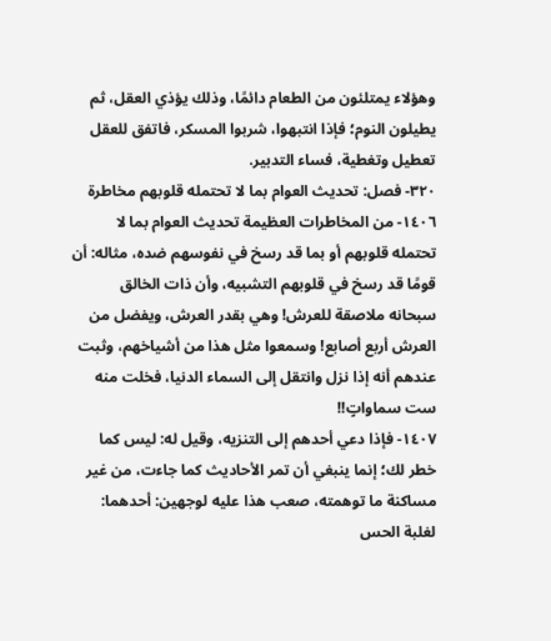وهؤلاء يمتلئون من الطعام دائمًا، وذلك يؤذي العقل، ثم يطيلون النوم؛ فإذا انتبهوا، شربوا المسكر، فاتفق للعقل تعطيل وتغطية، فساء التدبير.
٣٢٠- فصل: تحديث العوام بما لا تحتمله قلوبهم مخاطرة
١٤٠٦- من المخاطرات العظيمة تحديث العوام بما لا تحتمله قلوبهم أو بما قد رسخ في نفوسهم ضده، مثاله: أن قومًا قد رسخ في قلوبهم التشبيه، وأن ذات الخالق سبحانه ملاصقة للعرش! وهي بقدر العرش، ويفضل من العرش أربع أصابع! وسمعوا مثل هذا من أشياخهم، وثبت عندهم أنه إذا نزل وانتقل إلى السماء الدنيا، فخلت منه ست سماواتٍ!!
١٤٠٧- فإذا دعي أحدهم إلى التنزيه، وقيل له: ليس كما خطر لك؛ إنما ينبغي أن تمر الأحاديث كما جاءت، من غير مساكنة ما توهمته، صعب هذا عليه لوجهين: أحدهما: لغلبة الحس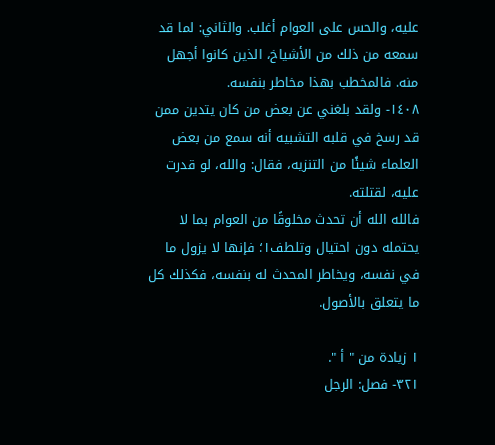عليه، والحس على العوام أغلب. والثاني: لما قد سمعه من ذلك من الأشياخ، الذين كانوا أجهل منه. فالمخطب بهذا مخاطر بنفسه.
١٤٠٨- ولقد بلغني عن بعض من كان يتدين ممن قد رسخ في قلبه التشبيه أنه سمع من بعض العلماء شيئًا من التنزيه، فقال: والله، لو قدرت عليه، لقتلته.
فالله الله أن تحدث مخلوقًا من العوام بما لا يحتمله دون احتيال وتلطف١؛ فإنها لا يزول ما في نفسه، ويخاطر المحدث له بنفسه، فكذلك كل ما يتعلق بالأصول.

١ زيادة من " أ ".
٣٢١- فصل: الرجل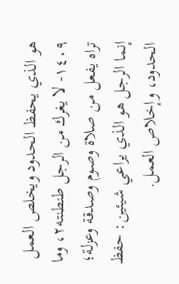هو الذي يحفظ الحدود ويخلص العمل
١٤٠٩- لا يغرك من الرجل طنطنته٢، وما تراه يفعل من صلاة وصوم وصدقة وعزلة؛ إنما الرجل هو الذي يراعي شيئين: حفظ الحدود، وإخلاص العمل.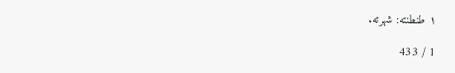١ طنطنته: شهرته.

1 / 433